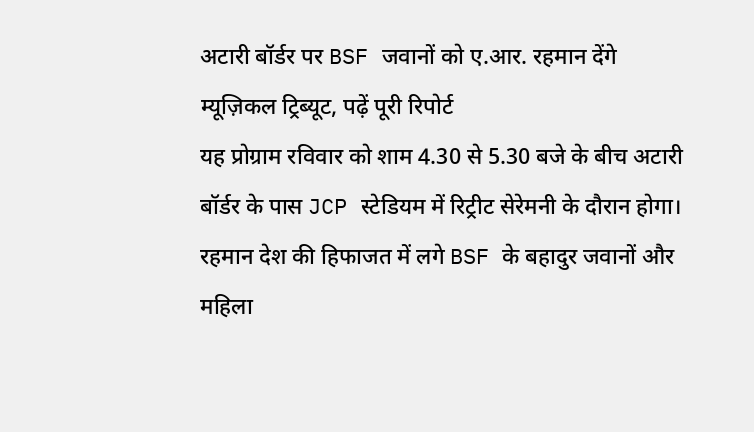अटारी बॉर्डर पर BSF जवानों को ए.आर. रहमान देंगे म्यूज़िकल ट्रिब्यूट, पढ़ें पूरी रिपोर्ट
यह प्रोग्राम रविवार को शाम 4.30 से 5.30 बजे के बीच अटारी बॉर्डर के पास JCP स्टेडियम में रिट्रीट सेरेमनी के दौरान होगा। रहमान देश की हिफाजत में लगे BSF के बहादुर जवानों और महिला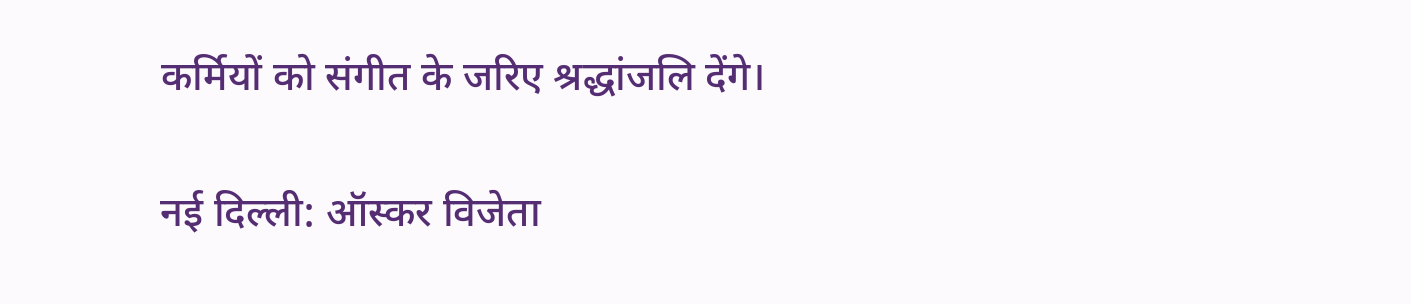कर्मियों को संगीत के जरिए श्रद्धांजलि देंगे।

नई दिल्ली: ऑस्कर विजेता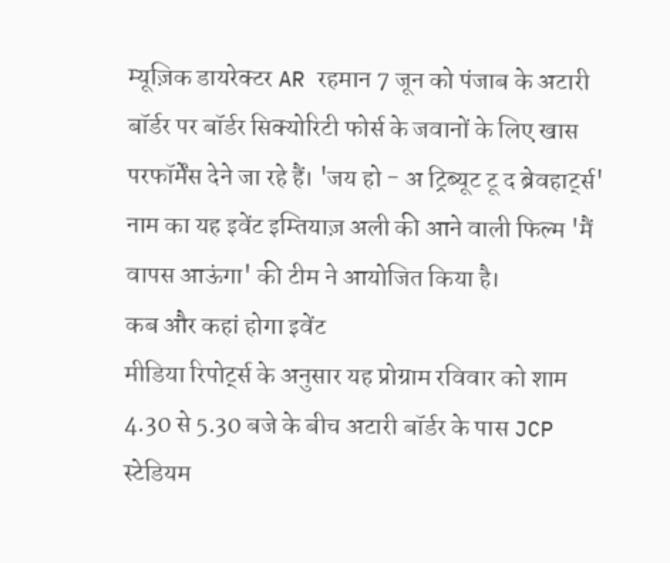म्यूज़िक डायरेक्टर AR रहमान 7 जून को पंजाब के अटारी बॉर्डर पर बॉर्डर सिक्योरिटी फोर्स के जवानों के लिए खास परफॉर्मेंस देने जा रहे हैं। 'जय हो - अ ट्रिब्यूट टू द ब्रेवहार्ट्स' नाम का यह इवेंट इम्तियाज़ अली की आने वाली फिल्म 'मैं वापस आऊंगा' की टीम ने आयोजित किया है।
कब और कहां होगा इवेंट
मीडिया रिपोर्ट्स के अनुसार यह प्रोग्राम रविवार को शाम 4.30 से 5.30 बजे के बीच अटारी बॉर्डर के पास JCP स्टेडियम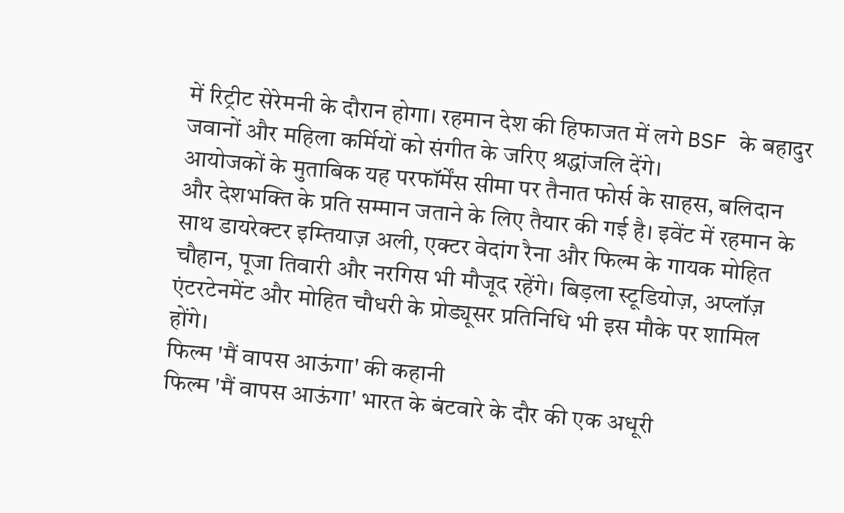में रिट्रीट सेरेमनी के दौरान होगा। रहमान देश की हिफाजत में लगे BSF के बहादुर जवानों और महिला कर्मियों को संगीत के जरिए श्रद्धांजलि देंगे।
आयोजकों के मुताबिक यह परफॉर्मेंस सीमा पर तैनात फोर्स के साहस, बलिदान और देशभक्ति के प्रति सम्मान जताने के लिए तैयार की गई है। इवेंट में रहमान के साथ डायरेक्टर इम्तियाज़ अली, एक्टर वेदांग रैना और फिल्म के गायक मोहित चौहान, पूजा तिवारी और नरगिस भी मौजूद रहेंगे। बिड़ला स्टूडियोज़, अप्लॉज़ एंटरटेनमेंट और मोहित चौधरी के प्रोड्यूसर प्रतिनिधि भी इस मौके पर शामिल होंगे।
फिल्म 'मैं वापस आऊंगा' की कहानी
फिल्म 'मैं वापस आऊंगा' भारत के बंटवारे के दौर की एक अधूरी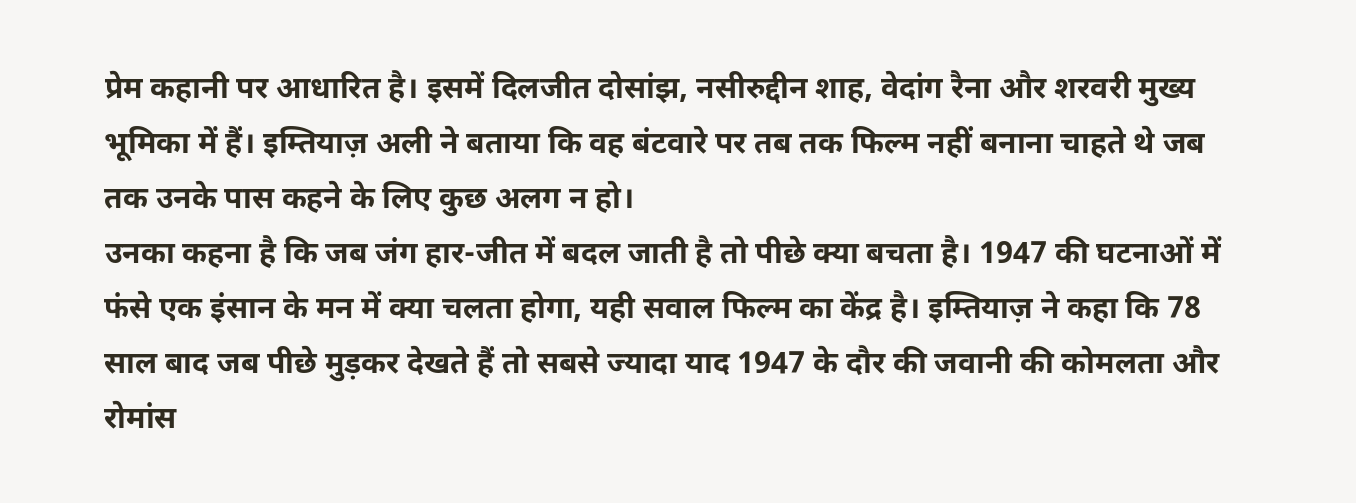प्रेम कहानी पर आधारित है। इसमें दिलजीत दोसांझ, नसीरुद्दीन शाह, वेदांग रैना और शरवरी मुख्य भूमिका में हैं। इम्तियाज़ अली ने बताया कि वह बंटवारे पर तब तक फिल्म नहीं बनाना चाहते थे जब तक उनके पास कहने के लिए कुछ अलग न हो।
उनका कहना है कि जब जंग हार-जीत में बदल जाती है तो पीछे क्या बचता है। 1947 की घटनाओं में फंसे एक इंसान के मन में क्या चलता होगा, यही सवाल फिल्म का केंद्र है। इम्तियाज़ ने कहा कि 78 साल बाद जब पीछे मुड़कर देखते हैं तो सबसे ज्यादा याद 1947 के दौर की जवानी की कोमलता और रोमांस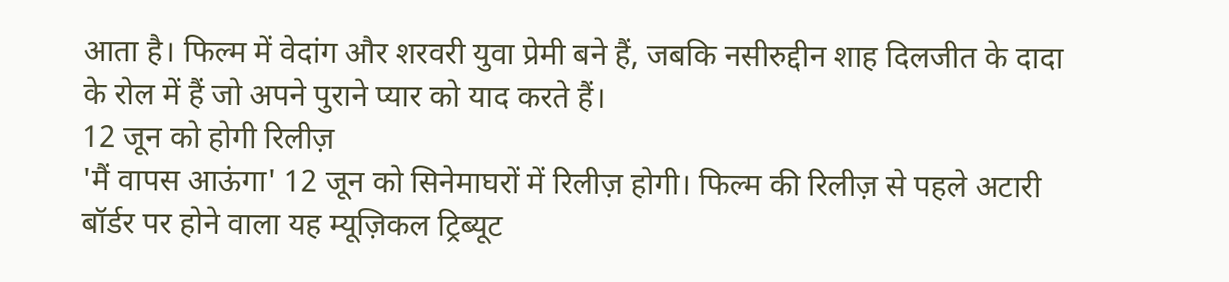आता है। फिल्म में वेदांग और शरवरी युवा प्रेमी बने हैं, जबकि नसीरुद्दीन शाह दिलजीत के दादा के रोल में हैं जो अपने पुराने प्यार को याद करते हैं।
12 जून को होगी रिलीज़
'मैं वापस आऊंगा' 12 जून को सिनेमाघरों में रिलीज़ होगी। फिल्म की रिलीज़ से पहले अटारी बॉर्डर पर होने वाला यह म्यूज़िकल ट्रिब्यूट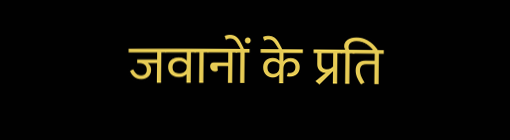जवानों के प्रति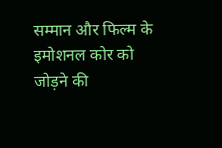सम्मान और फिल्म के इमोशनल कोर को जोड़ने की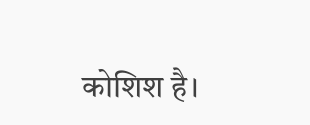कोशिश है।